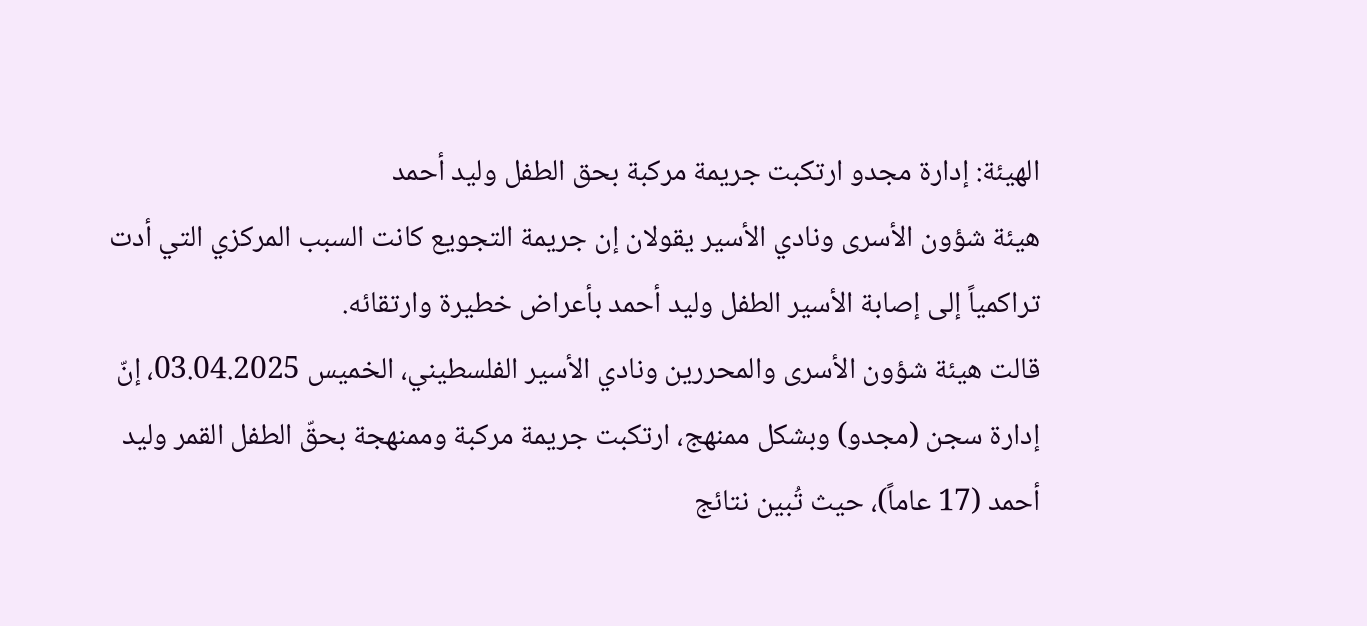الهيئة: إدارة مجدو ارتكبت جريمة مركبة بحق الطفل وليد أحمد
هيئة شؤون الأسرى ونادي الأسير يقولان إن جريمة التجويع كانت السبب المركزي التي أدت تراكمياً إلى إصابة الأسير الطفل وليد أحمد بأعراض خطيرة وارتقائه.
قالت هيئة شؤون الأسرى والمحررين ونادي الأسير الفلسطيني، الخميس 03.04.2025، إنّ إدارة سجن (مجدو) وبشكل ممنهج، ارتكبت جريمة مركبة وممنهجة بحقّ الطفل القمر وليد أحمد (17 عاماً)، حيث تُبين نتائج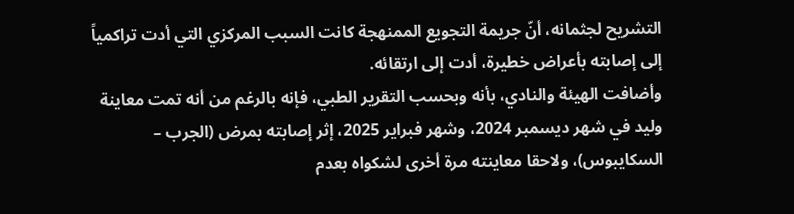التشريح لجثمانه، أنّ جريمة التجويع الممنهجة كانت السبب المركزي التي أدت تراكمياً إلى إصابته بأعراض خطيرة، أدت إلى ارتقائه.
وأضافت الهيئة والنادي، بأنه وبحسب التقرير الطبي، فإنه بالرغم من أنه تمت معاينة وليد في شهر ديسمبر 2024، وشهر فبراير 2025، إثر إصابته بمرض (الجرب – السكايبوس)، ولاحقا معاينته مرة أخرى لشكواه بعدم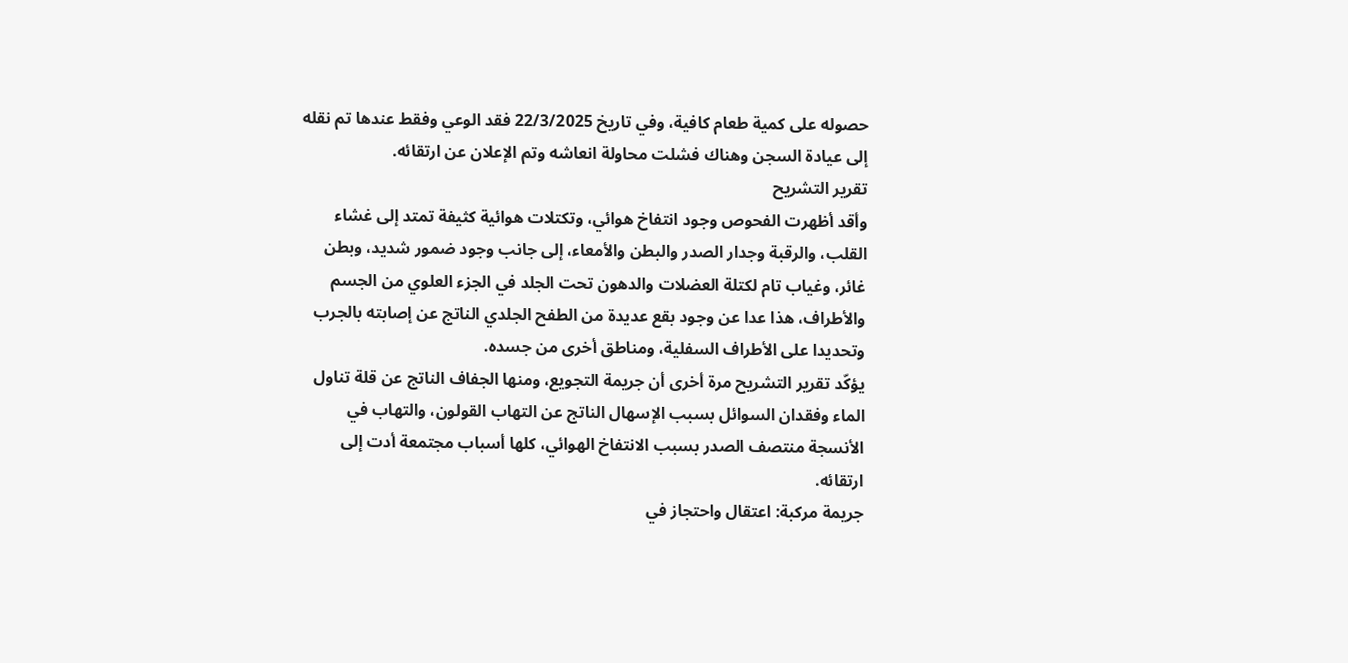حصوله على كمية طعام كافية، وفي تاريخ 22/3/2025 فقد الوعي وفقط عندها تم نقله إلى عيادة السجن وهناك فشلت محاولة انعاشه وتم الإعلان عن ارتقائه.
تقرير التشريح
وأقد أظهرت الفحوص وجود انتفاخ هوائي، وتكتلات هوائية كثيفة تمتد إلى غشاء القلب، والرقبة وجدار الصدر والبطن والأمعاء، إلى جانب وجود ضمور شديد، وبطن غائر، وغياب تام لكتلة العضلات والدهون تحت الجلد في الجزء العلوي من الجسم والأطراف، هذا عدا عن وجود بقع عديدة من الطفح الجلدي الناتج عن إصابته بالجرب وتحديدا على الأطراف السفلية، ومناطق أخرى من جسده.
يؤكّد تقرير التشريح مرة أخرى أن جريمة التجويع، ومنها الجفاف الناتج عن قلة تناول الماء وفقدان السوائل بسبب الإسهال الناتج عن التهاب القولون، والتهاب في الأنسجة منتصف الصدر بسبب الانتفاخ الهوائي، كلها أسباب مجتمعة أدت إلى ارتقائه.
جريمة مركبة: اعتقال واحتجاز في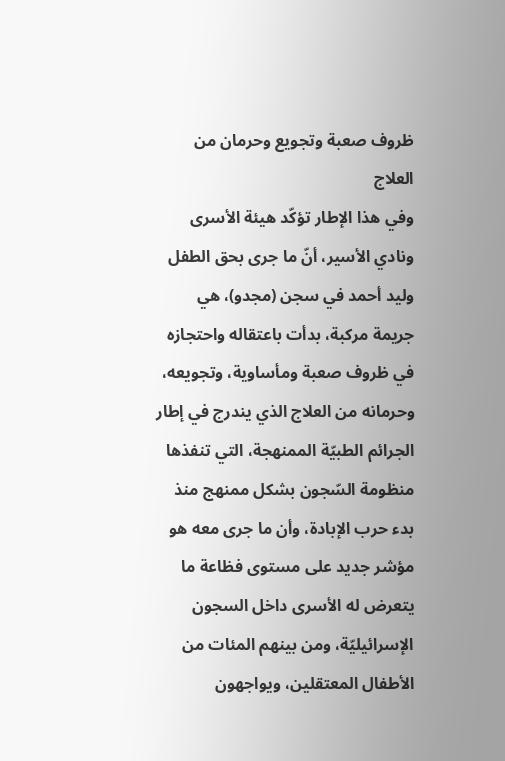ظروف صعبة وتجويع وحرمان من العلاج
وفي هذا الإطار تؤكّد هيئة الأسرى ونادي الأسير، أنّ ما جرى بحق الطفل وليد أحمد في سجن (مجدو)، هي جريمة مركبة، بدأت باعتقاله واحتجازه في ظروف صعبة ومأساوية، وتجويعه، وحرمانه من العلاج الذي يندرج في إطار الجرائم الطبيّة الممنهجة، التي تنفذها منظومة السّجون بشكل ممنهج منذ بدء حرب الإبادة، وأن ما جرى معه هو مؤشر جديد على مستوى فظاعة ما يتعرض له الأسرى داخل السجون الإسرائيليّة، ومن بينهم المئات من الأطفال المعتقلين، ويواجهون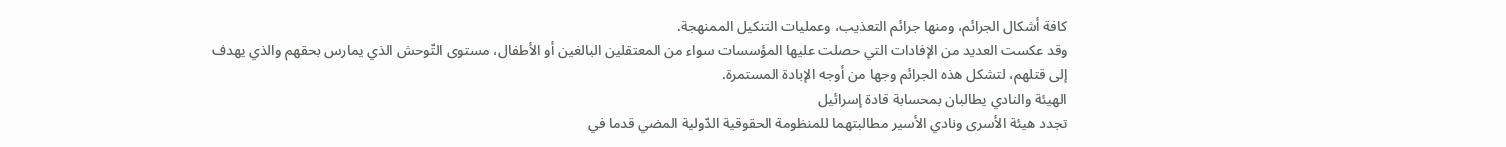كافة أشكال الجرائم، ومنها جرائم التعذيب، وعمليات التنكيل الممنهجة.
وقد عكست العديد من الإفادات التي حصلت عليها المؤسسات سواء من المعتقلين البالغين أو الأطفال، مستوى التّوحش الذي يمارس بحقهم والذي يهدف إلى قتلهم، لتشكل هذه الجرائم وجها من أوجه الإبادة المستمرة.
الهيئة والنادي يطالبان بمحسابة قادة إسرائيل
تجدد هيئة الأسرى ونادي الأسير مطالبتهما للمنظومة الحقوقية الدّولية المضي قدما في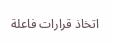اتخاذ قرارات فاعلة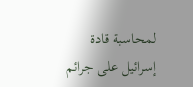لمحاسبة قادة إسرائيل على جرائم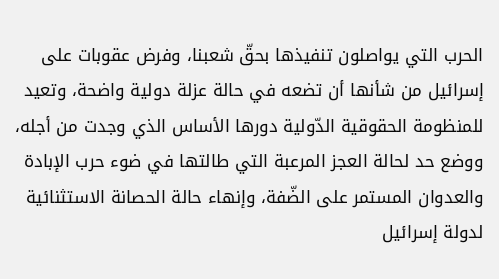الحرب التي يواصلون تنفيذها بحقّ شعبنا، وفرض عقوبات على إسرائيل من شأنها أن تضعه في حالة عزلة دولية واضحة، وتعيد للمنظومة الحقوقية الدّولية دورها الأساس الذي وجدت من أجله، ووضع حد لحالة العجز المرعبة التي طالتها في ضوء حرب الإبادة والعدوان المستمر على الضّفة، وإنهاء حالة الحصانة الاستثنائية لدولة إسرائيل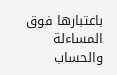باعتبارها فوق المساءلة والحساب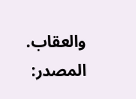والعقاب.
المصدر: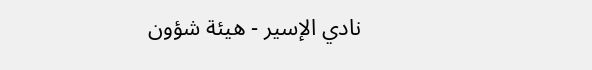نادي الإسير - هيئة شؤون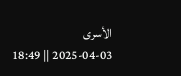الأسرى
2025-04-03 || 18:49